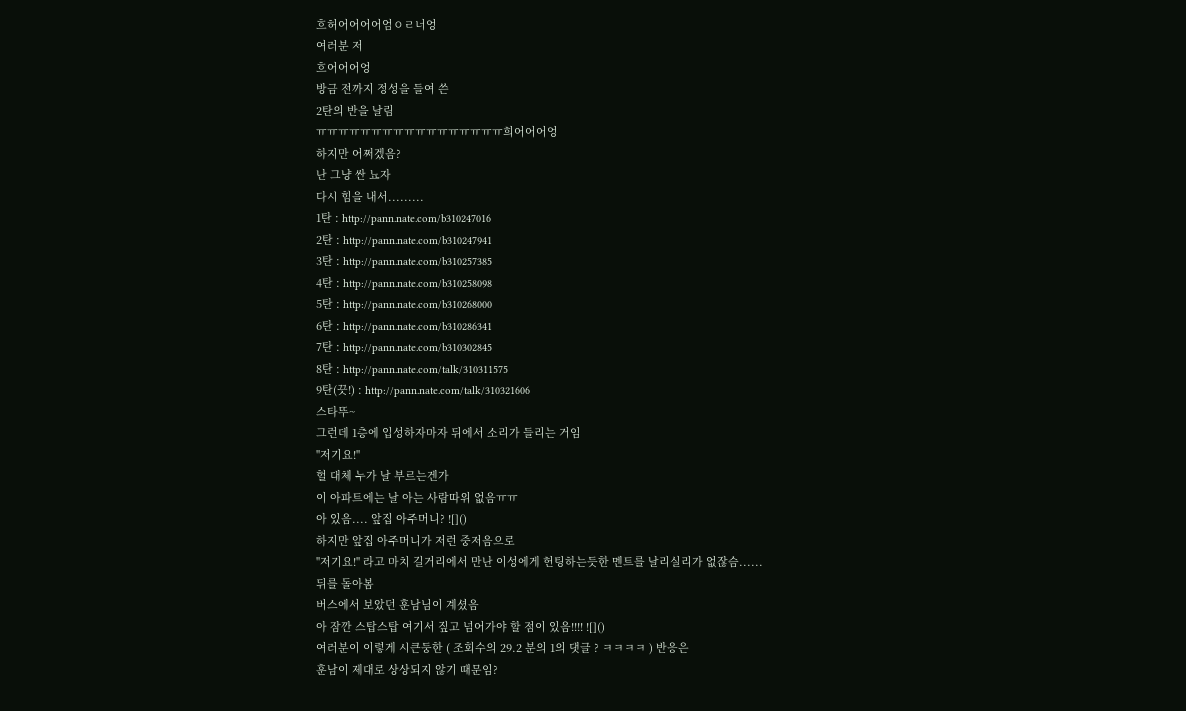흐허어어어어엄ㅇㄹ너엉
여러분 저
흐어어어엉
방금 전까지 정성을 들여 쓴
2탄의 반을 날림
ㅠㅠㅠㅠㅠㅠㅠㅠㅠㅠㅠㅠㅠㅠㅠㅠㅠ희어어어엉
하지만 어쩌겠음?
난 그냥 싼 뇨자
다시 힘을 내서.........
1탄 : http://pann.nate.com/b310247016
2탄 : http://pann.nate.com/b310247941
3탄 : http://pann.nate.com/b310257385
4탄 : http://pann.nate.com/b310258098
5탄 : http://pann.nate.com/b310268000
6탄 : http://pann.nate.com/b310286341
7탄 : http://pann.nate.com/b310302845
8탄 : http://pann.nate.com/talk/310311575
9탄(끗!) : http://pann.nate.com/talk/310321606
스타뚜~
그런데 1층에 입성하자마자 뒤에서 소리가 들리는 거임
"저기요!"
헐 대체 누가 날 부르는겐가
이 아파트에는 날 아는 사람따위 없음ㅠㅠ
아 있음.... 앞집 아주머니? ![]()
하지만 앞집 아주머니가 저런 중저음으로
"저기요!" 라고 마치 길거리에서 만난 이성에게 헌팅하는듯한 멘트를 날리실리가 없잖슴......
뒤를 돌아봄
버스에서 보았던 훈남님이 계셨음
아 잠깐 스탑스탑 여기서 짚고 넘어가야 할 점이 있음!!!! ![]()
여러분이 이렇게 시큰둥한 ( 조회수의 29.2 분의 1의 댓글 ? ㅋㅋㅋㅋ ) 반응은
훈남이 제대로 상상되지 않기 때문임?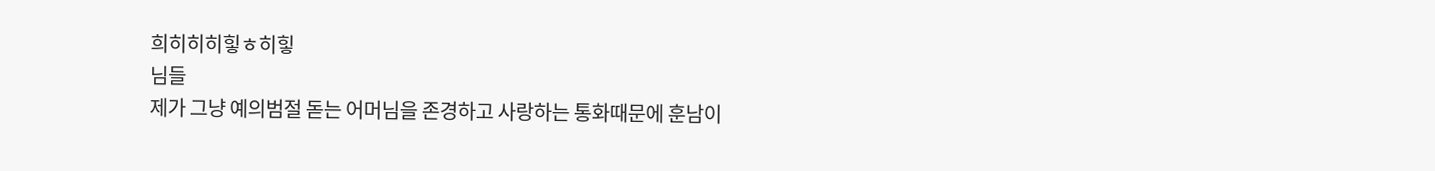희히히히힣ㅎ히힣
님들
제가 그냥 예의범절 돋는 어머님을 존경하고 사랑하는 통화때문에 훈남이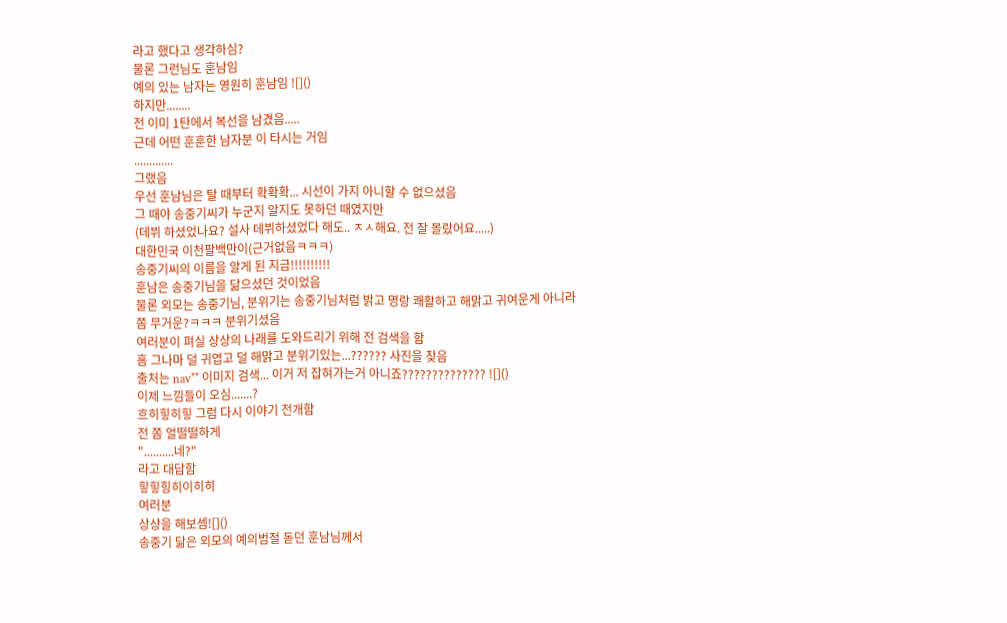라고 했다고 생각하심?
물론 그런님도 훈남임
예의 있는 남자는 영원히 훈남임 ![]()
하지만........
전 이미 1탄에서 복선을 남겼음.....
근데 어떤 훈훈한 남자분 이 타시는 거임
.............
그랬음
우선 훈남님은 탈 때부터 확확확... 시선이 가지 아니할 수 없으셨음
그 때야 송중기씨가 누군지 알지도 못하던 때였지만
(데뷔 하셨었나요? 설사 데뷔하셨었다 해도.. ㅈㅅ해요. 전 잘 몰랐어요.....)
대한민국 이천팔백만이(근거없음ㅋㅋㅋ)
송중기씨의 이름을 알게 된 지금!!!!!!!!!!
훈남은 송중기님을 닮으셨던 것이었음
물론 외모는 송중기님, 분위기는 송중기님처럼 밝고 명랑 쾌활하고 해맑고 귀여운게 아니라
쫌 무거운?ㅋㅋㅋ 분위기셨음
여러분이 펴실 상상의 나래를 도와드리기 위해 전 검색을 함
흠 그나마 덜 귀엽고 덜 해맑고 분위기있는...?????? 사진을 찾음
출처는 nav** 이미지 검색... 이거 저 잡혀가는거 아니죠?????????????? ![]()
이제 느낌들이 오심.......?
흐히힣히힣 그럼 다시 이야기 전개함
전 쫌 얼떨떨하게
"..........네?"
라고 대답함
힣힣힝히이히히
여러분
상상을 해보셈![]()
송중기 닮은 외모의 예의범절 돋던 훈남님께서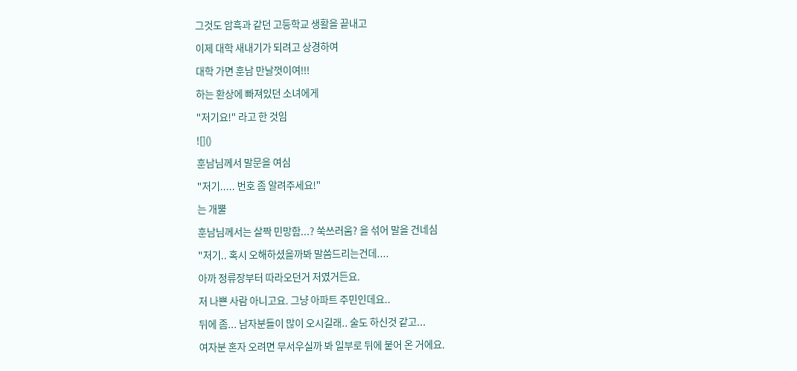그것도 암흑과 같던 고등학교 생활을 끝내고
이제 대학 새내기가 되려고 상경하여
대학 가면 훈남 만날껏이여!!!
하는 환상에 빠져있던 소녀에게
"저기요!" 라고 한 것임
![]()
훈남님께서 말문을 여심
"저기..... 번호 좀 알려주세요!"
는 개뿔
훈남님께서는 살짝 민망함...? 쑥쓰러움? 을 섞어 말을 건네심
"저기.. 혹시 오해하셨을까봐 말씀드리는건데....
아까 정류장부터 따라오던거 저였거든요.
저 나쁜 사람 아니고요. 그냥 아파트 주민인데요..
뒤에 좀... 남자분들이 많이 오시길래.. 술도 하신것 같고...
여자분 혼자 오려면 무서우실까 봐 일부로 뒤에 붙어 온 거에요.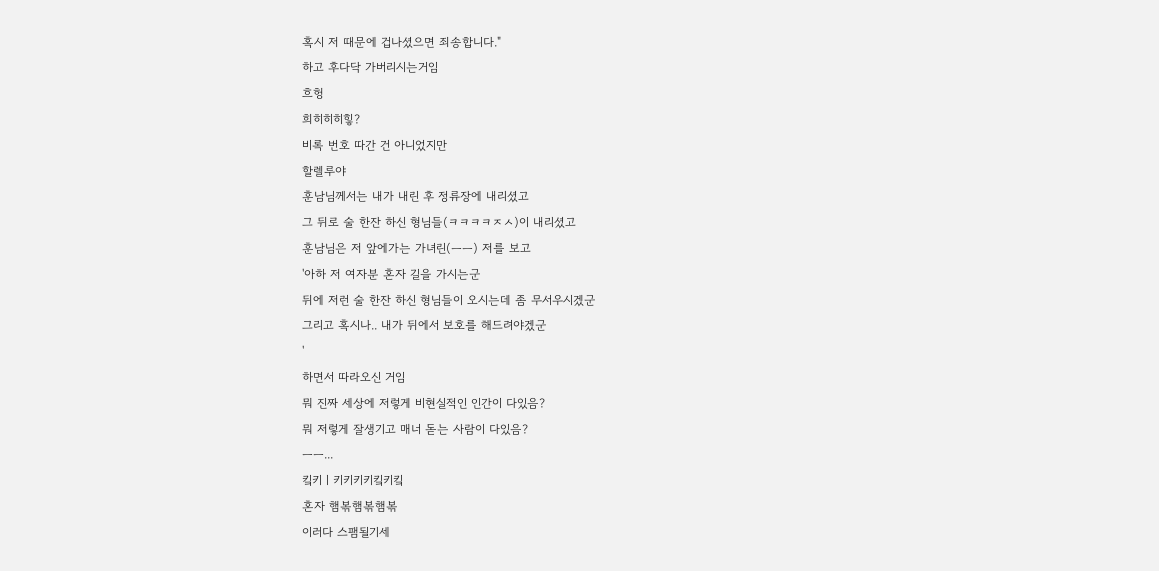혹시 저 때문에 겁나셨으면 죄송합니다."
하고 후다닥 가버리시는거임
흐헝
희히히히힣?
비록 번호 따간 건 아니었지만
할렐루야
훈남님께서는 내가 내린 후 정류장에 내리셨고
그 뒤로 술 한잔 하신 형님들(ㅋㅋㅋㅋㅈㅅ)이 내리셨고
훈남님은 저 앞에가는 가녀린(ㅡㅡ) 저를 보고
'아하 저 여자분 혼자 길을 가시는군
뒤에 저런 술 한잔 하신 형님들이 오시는데 좀 무서우시겠군
그리고 혹시나.. 내가 뒤에서 보호를 해드려야겠군
'
하면서 따라오신 거임
뭐 진짜 세상에 저렇게 비현실적인 인간이 다있음?
뭐 저렇게 잘생기고 매너 돋는 사람이 다있음?
ㅡㅡ...
킼키ㅣ키키키키킼키킼
혼자 햄볶햄볶햄볶
이러다 스팸될기세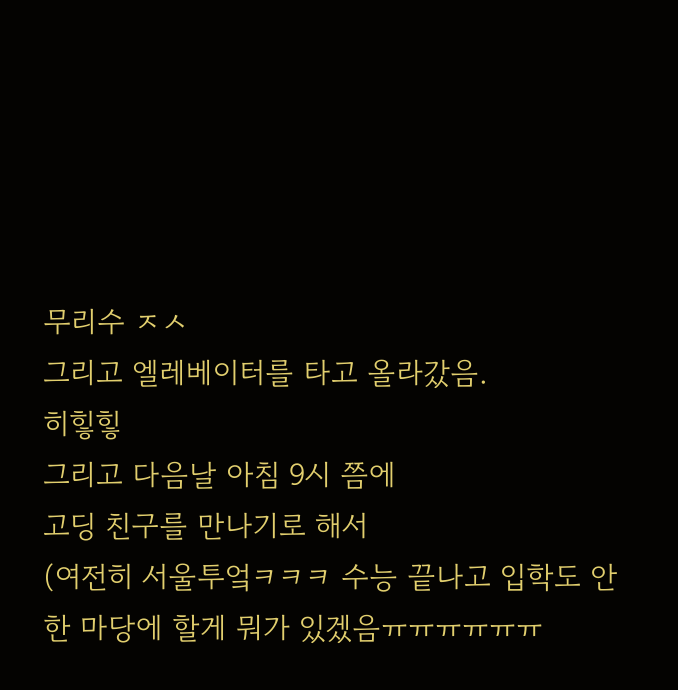무리수 ㅈㅅ
그리고 엘레베이터를 타고 올라갔음.
히힣힣
그리고 다음날 아침 9시 쯤에
고딩 친구를 만나기로 해서
(여전히 서울투엌ㅋㅋㅋ 수능 끝나고 입학도 안한 마당에 할게 뭐가 있겠음ㅠㅠㅠㅠㅠㅠ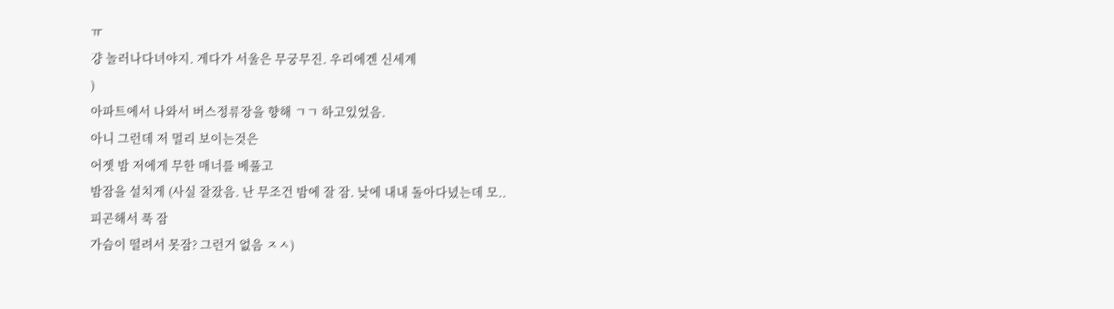ㅠ
걍 놀러나다녀야지. 게다가 서울은 무궁무진. 우리에겐 신세계
)
아파트에서 나와서 버스정류장을 향해 ㄱㄱ 하고있었음.
아니 그런데 저 멀리 보이는것은
어젯 밤 저에게 무한 매너를 베풀고
밤잠을 설치게 (사실 잘잤음. 난 무조건 밤에 잘 잠. 낮에 내내 돌아다녔는데 모..
피곤해서 푹 잠
가슴이 떨려서 못잠? 그런거 없음 ㅈㅅ)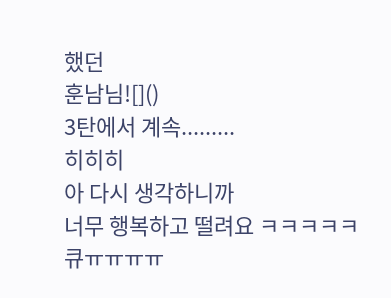했던
훈남님![]()
3탄에서 계속.........
히히히
아 다시 생각하니까
너무 행복하고 떨려요 ㅋㅋㅋㅋㅋ
큐ㅠㅠㅠㅠ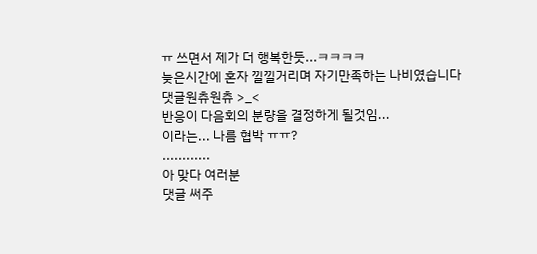ㅠ 쓰면서 제가 더 행복한듯...ㅋㅋㅋㅋ
늦은시간에 혼자 낄낄거리며 자기만족하는 나비였습니다
댓글원츄원츄 >_<
반응이 다음회의 분량을 결정하게 될것임...
이라는... 나름 협박 ㅠㅠ?
............
아 맞다 여러분
댓글 써주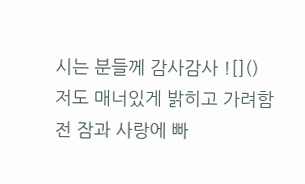시는 분들께 감사감사 ![]()
저도 매너있게 밝히고 가려함
전 잠과 사랑에 빠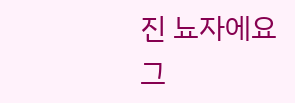진 뇨자에요
그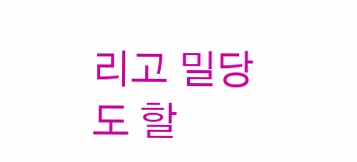리고 밀당도 할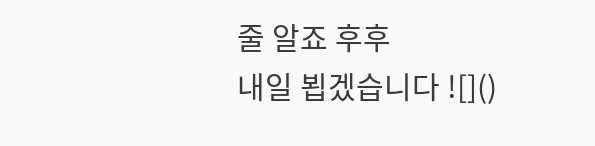줄 알죠 후후
내일 뵙겠습니다 ![]()